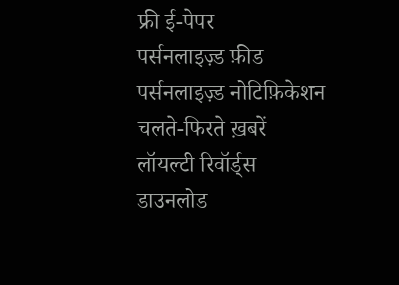फ्री ई-पेपर
पर्सनलाइज़्ड फ़ीड
पर्सनलाइज़्ड नोटिफ़िकेशन
चलते-फिरते ख़बरें
लॉयल्टी रिवॉर्ड्स
डाउनलोड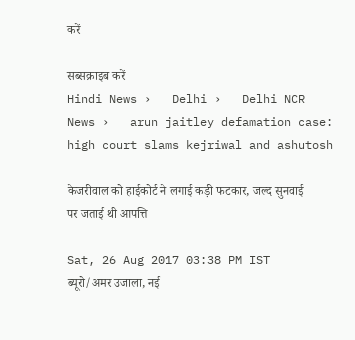करें

सब्सक्राइब करें
Hindi News ›   Delhi ›   Delhi NCR News ›   arun jaitley defamation case: high court slams kejriwal and ashutosh

केजरीवाल को हाईकोर्ट ने लगाई कड़ी फटकार, जल्द सुनवाई पर जताई थी आपत्ति

Sat, 26 Aug 2017 03:38 PM IST
ब्यूरो/अमर उजाला, नई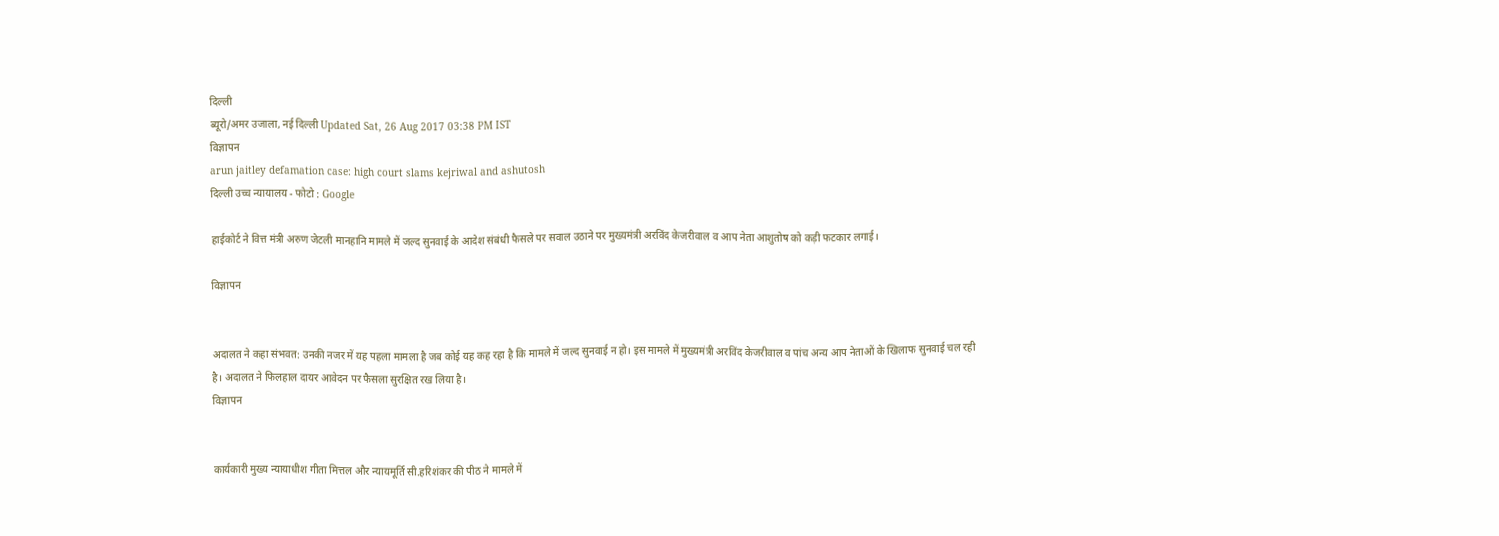दिल्ली
ब्यूरो/अमर उजाला, नई दिल्ली Updated Sat, 26 Aug 2017 03:38 PM IST
विज्ञापन
arun jaitley defamation case: high court slams kejriwal and ashutosh
दिल्ली उच्च न्यायालय - फोटो : Google

हाईकोर्ट ने वित्त मंत्री अरुण जेटली मानहानि मामले में जल्द सुनवाई के आदेश संबंधी फैसले पर सवाल उठाने पर मुख्यमंत्री अरविंद केजरीवाल व आप नेता आशुतोष को कड़ी फटकार लगाई।

विज्ञापन


अदालत ने कहा संभवत: उनकी नजर में यह पहला मामला है जब कोई यह कह रहा है कि मामले में जल्द सुनवाई न हो। इस मामले में मुख्यमंत्री अरविंद केजरीवाल व पांच अन्य आप नेताओं के खिलाफ सुनवाई चल रही है। अदालत ने फिलहाल दायर आवेदन पर फैसला सुरक्षित रख लिया है।
विज्ञापन


कार्यकारी मुख्य न्यायाधीश गीता मित्तल और न्यायमूर्ति सी.हरिशंकर की पीठ ने मामले में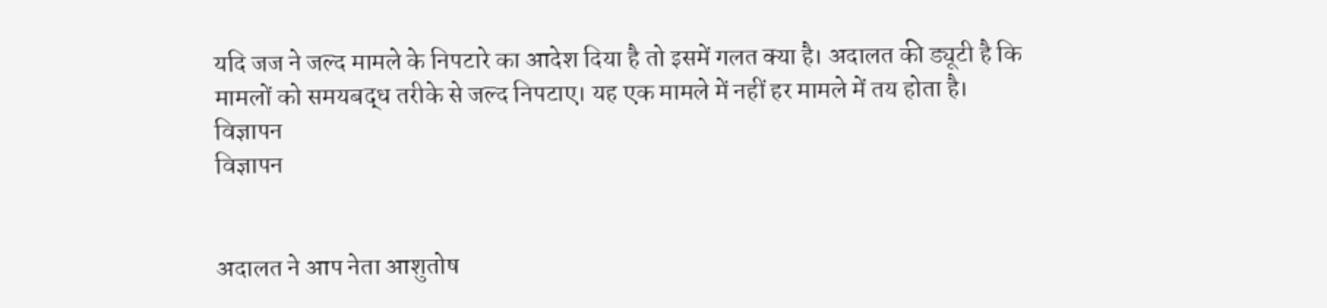यदि जज ने जल्द मामले के निपटारे का आदेश दिया है तो इसमें गलत क्या है। अदालत की ड्यूटी है कि मामलों को समयबद्ध तरीके से जल्द निपटाए। यह एक मामले में नहीं हर मामले में तय होता है।
विज्ञापन
विज्ञापन


अदालत ने आप नेता आशुतोष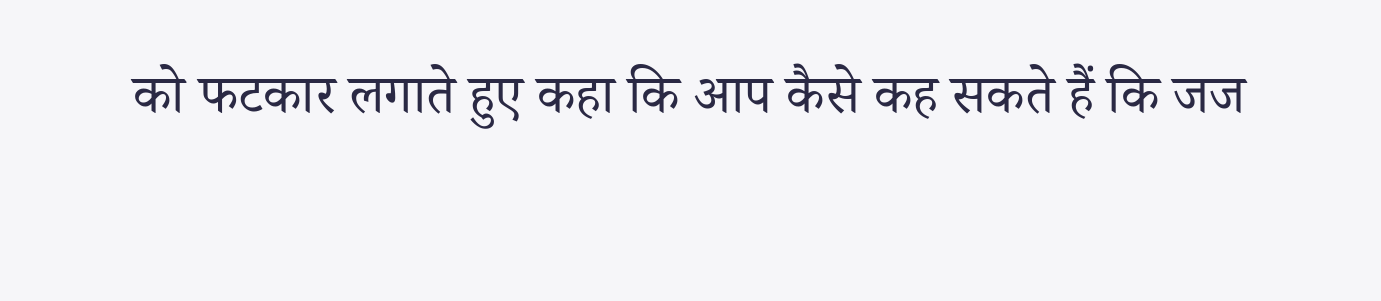को फटकार लगाते हुए कहा कि आप कैसे कह सकते हैं कि जज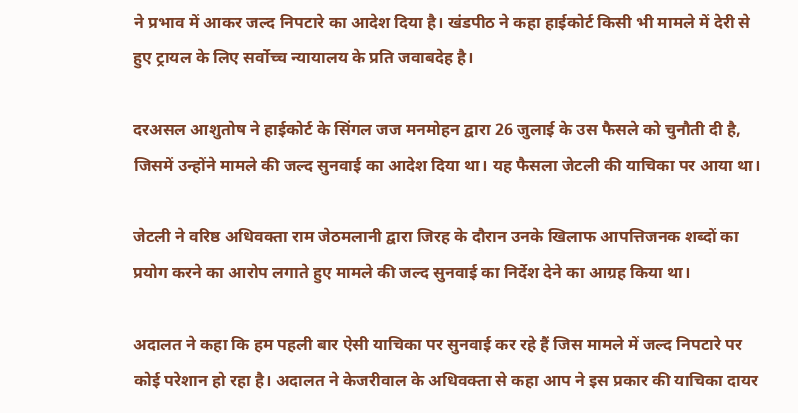ने प्रभाव में आकर जल्द निपटारे का आदेश दिया है। खंडपीठ ने कहा हाईकोर्ट किसी भी मामले में देरी से हुए ट्रायल के लिए सर्वोच्च न्यायालय के प्रति जवाबदेह है।

दरअसल आशुतोष ने हाईकोर्ट के सिंगल जज मनमोहन द्वारा 26 जुलाई के उस फैसले को चुनौती दी है, जिसमें उन्होंने मामले की जल्द सुनवाई का आदेश दिया था। यह फैसला जेटली की याचिका पर आया था।

जेटली ने वरिष्ठ अधिवक्ता राम जेठमलानी द्वारा जिरह के दौरान उनके खिलाफ आपत्तिजनक शब्दों का प्रयोग करने का आरोप लगाते हुए मामले की जल्द सुनवाई का निर्देश देने का आग्रह किया था।

अदालत ने कहा कि हम पहली बार ऐसी याचिका पर सुनवाई कर रहे हैं जिस मामले में जल्द निपटारे पर कोई परेशान हो रहा है। अदालत ने केजरीवाल के अधिवक्ता से कहा आप ने इस प्रकार की याचिका दायर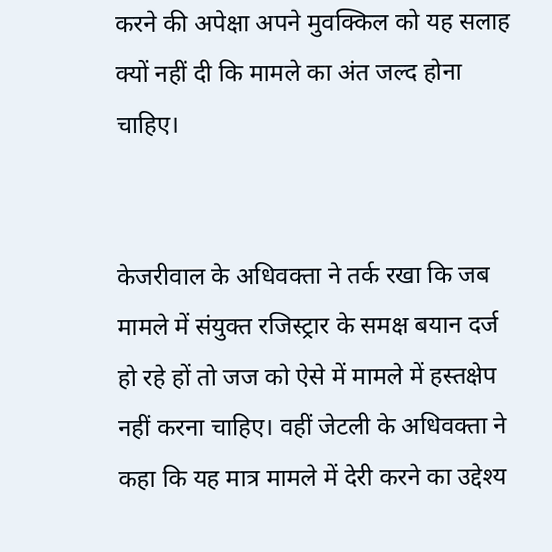करने की अपेक्षा अपने मुवक्किल को यह सलाह क्यों नहीं दी कि मामले का अंत जल्द होना चाहिए।


केजरीवाल के अधिवक्ता ने तर्क रखा कि जब मामले में संयुक्त रजिस्ट्रार के समक्ष बयान दर्ज हो रहे हों तो जज को ऐसे में मामले में हस्तक्षेप नहीं करना चाहिए। वहीं जेटली के अधिवक्ता ने कहा कि यह मात्र मामले में देरी करने का उद्देश्य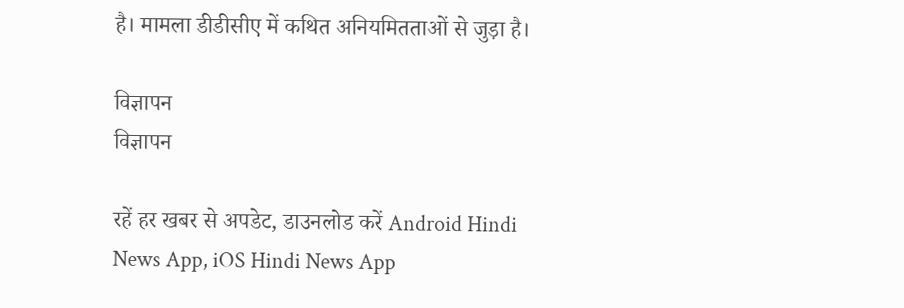है। मामला डीडीसीए में कथित अनियमितताओं से जुड़ा है।

विज्ञापन
विज्ञापन

रहें हर खबर से अपडेट, डाउनलोड करें Android Hindi News App, iOS Hindi News App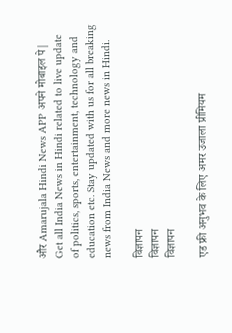और Amarujala Hindi News APP अपने मोबाइल पे|
Get all India News in Hindi related to live update of politics, sports, entertainment, technology and education etc. Stay updated with us for all breaking news from India News and more news in Hindi.

विज्ञापन
विज्ञापन
विज्ञापन

एड फ्री अनुभव के लिए अमर उजाला प्रीमियम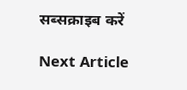सब्सक्राइब करें

Next Article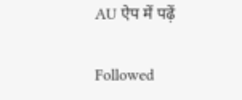AU ऐप में पढ़ें

Followed